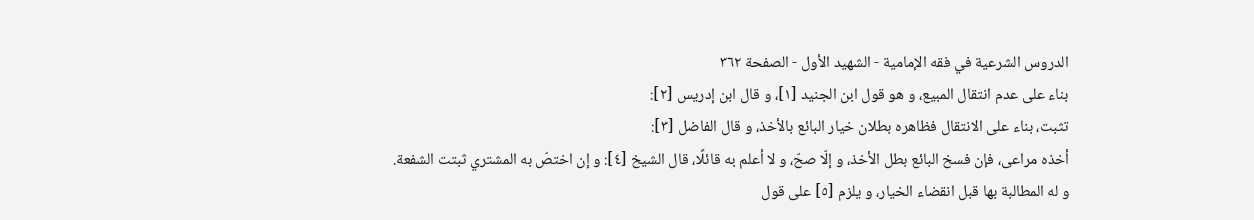الدروس الشرعية في فقه الإمامية - الشهيد الأول - الصفحة ٣٦٢
بناء على عدم انتقال المبيع، و هو قول ابن الجنيد [١]، و قال ابن إدريس [٢]:
تثبت، بناء على الانتقال فظاهره بطلان خيار البائع بالأخذ، و قال الفاضل [٣]:
أخذه مراعى، فإن فسخ البائع بطل الأخذ، و إلّا صحّ، و لا أعلم به قائلًا، قال الشيخ [٤]: و إن اختصّ به المشتري ثبتت الشفعة.
و له المطالبة بها قبل انقضاء الخيار، و يلزم [٥] على قول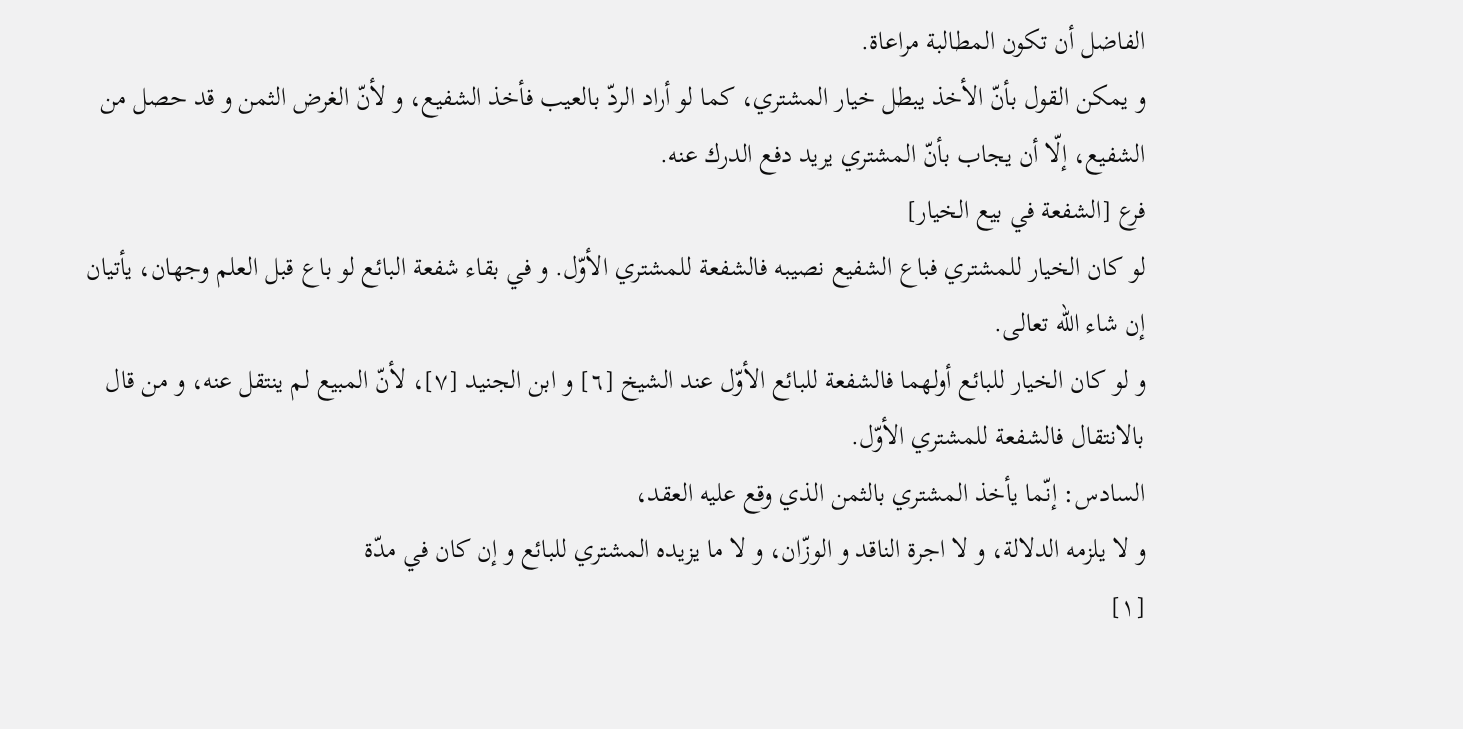الفاضل أن تكون المطالبة مراعاة.
و يمكن القول بأنّ الأخذ يبطل خيار المشتري، كما لو أراد الردّ بالعيب فأخذ الشفيع، و لأنّ الغرض الثمن و قد حصل من الشفيع، إلّا أن يجاب بأنّ المشتري يريد دفع الدرك عنه.
فرع [الشفعة في بيع الخيار]
لو كان الخيار للمشتري فباع الشفيع نصيبه فالشفعة للمشتري الأوّل. و في بقاء شفعة البائع لو باع قبل العلم وجهان، يأتيان إن شاء الله تعالى.
و لو كان الخيار للبائع أولهما فالشفعة للبائع الأوّل عند الشيخ [٦] و ابن الجنيد [٧]، لأنّ المبيع لم ينتقل عنه، و من قال بالانتقال فالشفعة للمشتري الأوّل.
السادس: إنّما يأخذ المشتري بالثمن الذي وقع عليه العقد،
و لا يلزمه الدلالة، و لا اجرة الناقد و الوزّان، و لا ما يزيده المشتري للبائع و إن كان في مدّة
[١]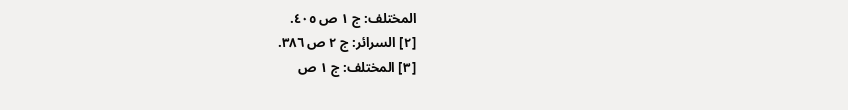المختلف: ج ١ ص ٤٠٥.
[٢] السرائر: ج ٢ ص ٣٨٦.
[٣] المختلف: ج ١ ص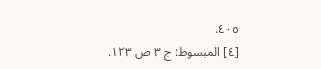٤٠٥.
[٤] المبسوط: ج ٣ ص ١٢٣.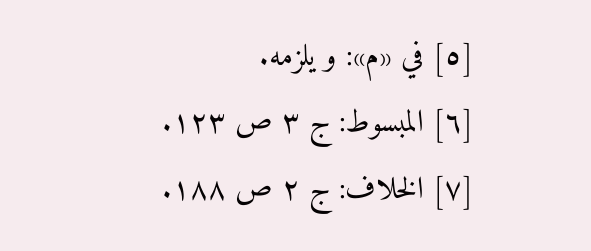[٥] في «م»: و يلزمه.
[٦] المبسوط: ج ٣ ص ١٢٣.
[٧] الخلاف: ج ٢ ص ١٨٨.